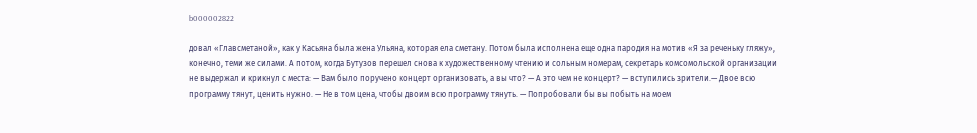b000002822

довал «Главсметаной», как у Касьяна была жена Ульяна, которая ела сметану. Потом была исполнена еще одна пародия на мотив «Я за реченьку гляжу», конечно, теми же силами. А потом, когда Бутузов перешел снова к художественному чтению и сольным номерам, секретарь комсомольской организации не выдержал и крикнул с места: — Вам было поручено концерт организовать, а вы что? — А это чем не концерт? — вступились зрители.— Двое всю программу тянут, ценить нужно. — Не в том цена, чтобы двоим всю программу тянуть. — Попробовали бы вы побыть на моем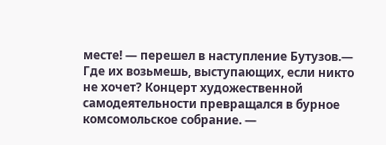месте! — перешел в наступление Бутузов.— Где их возьмешь, выступающих, если никто не хочет? Концерт художественной самодеятельности превращался в бурное комсомольское собрание. —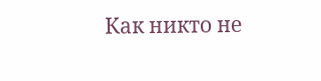Как никто не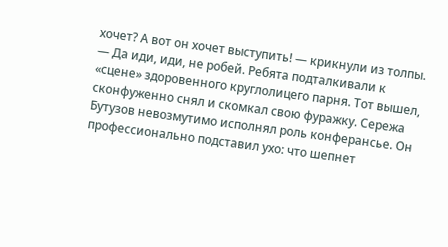хочет? А вот он хочет выступить! — крикнули из толпы. — Да иди, иди, не робей. Ребята подталкивали к «сцене» здоровенного круглолицего парня. Тот вышел, сконфуженно снял и скомкал свою фуражку. Сережа Бутузов невозмутимо исполнял роль конферансье. Он профессионально подставил ухо: что шепнет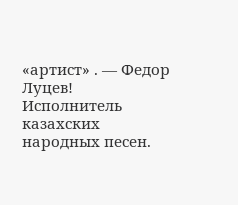«артист» . — Федор Луцев! Исполнитель казахских народных песен.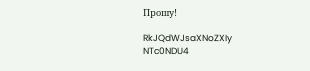Прошу!

RkJQdWJsaXNoZXIy NTc0NDU4